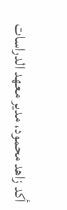أكد زاهد محمود، مدير معهد الدراسات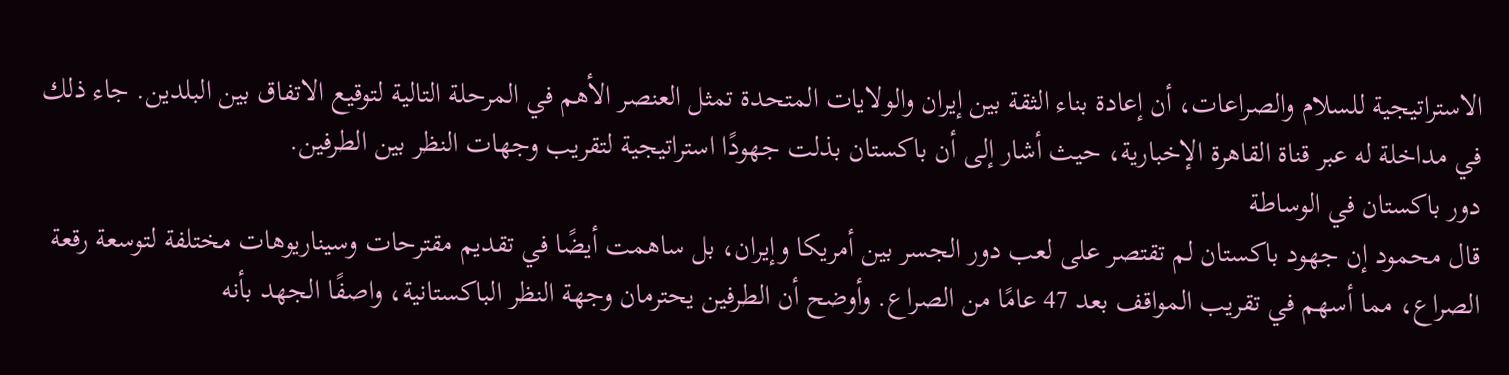الاستراتيجية للسلام والصراعات، أن إعادة بناء الثقة بين إيران والولايات المتحدة تمثل العنصر الأهم في المرحلة التالية لتوقيع الاتفاق بين البلدين. جاء ذلك في مداخلة له عبر قناة القاهرة الإخبارية، حيث أشار إلى أن باكستان بذلت جهودًا استراتيجية لتقريب وجهات النظر بين الطرفين.
دور باكستان في الوساطة
قال محمود إن جهود باكستان لم تقتصر على لعب دور الجسر بين أمريكا وإيران، بل ساهمت أيضًا في تقديم مقترحات وسيناريوهات مختلفة لتوسعة رقعة الصراع، مما أسهم في تقريب المواقف بعد 47 عامًا من الصراع. وأوضح أن الطرفين يحترمان وجهة النظر الباكستانية، واصفًا الجهد بأنه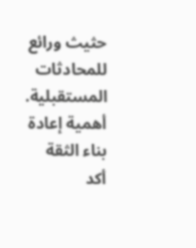حثيث ورائع للمحادثات المستقبلية.
أهمية إعادة بناء الثقة
أكد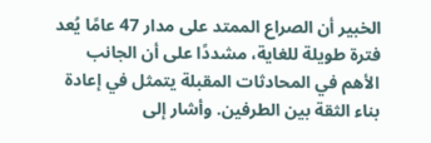الخبير أن الصراع الممتد على مدار 47 عامًا يُعد فترة طويلة للغاية، مشددًا على أن الجانب الأهم في المحادثات المقبلة يتمثل في إعادة بناء الثقة بين الطرفين. وأشار إلى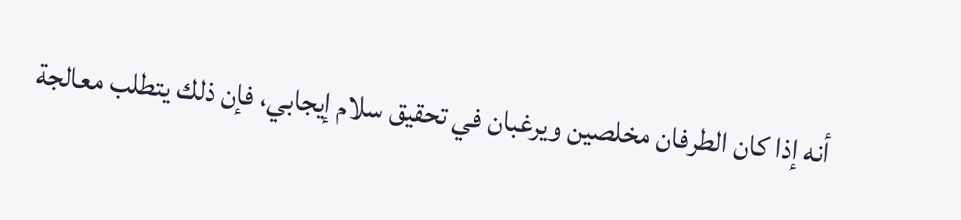أنه إذا كان الطرفان مخلصين ويرغبان في تحقيق سلام إيجابي، فإن ذلك يتطلب معالجة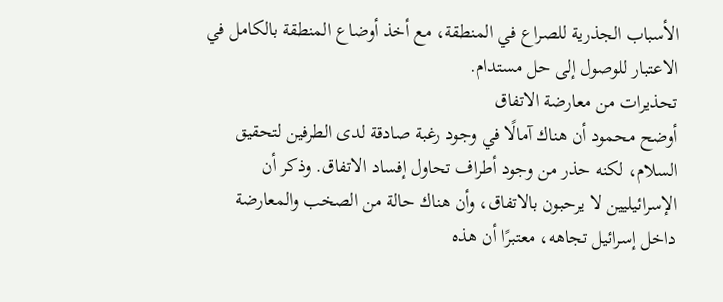الأسباب الجذرية للصراع في المنطقة، مع أخذ أوضاع المنطقة بالكامل في الاعتبار للوصول إلى حل مستدام.
تحذيرات من معارضة الاتفاق
أوضح محمود أن هناك آمالًا في وجود رغبة صادقة لدى الطرفين لتحقيق السلام، لكنه حذر من وجود أطراف تحاول إفساد الاتفاق. وذكر أن الإسرائيليين لا يرحبون بالاتفاق، وأن هناك حالة من الصخب والمعارضة داخل إسرائيل تجاهه، معتبرًا أن هذه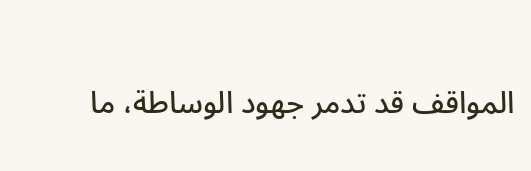المواقف قد تدمر جهود الوساطة، ما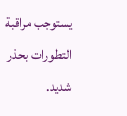يستوجب مراقبة التطورات بحذر شديد.